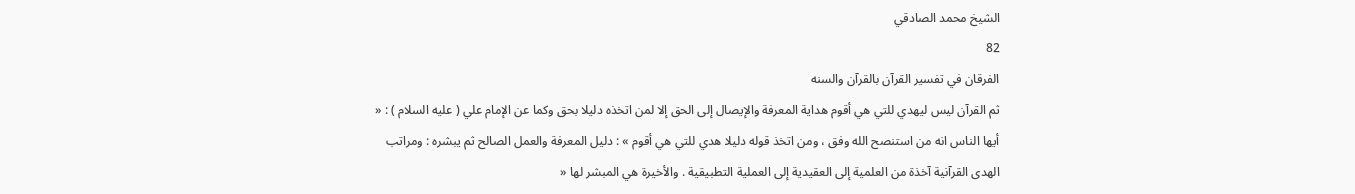الشيخ محمد الصادقي
82
الفرقان في تفسير القرآن بالقرآن والسنه
ثم القرآن ليس ليهدي للتي هي أقوم هداية المعرفة والإيصال إلى الحق إلا لمن اتخذه دليلا بحق وكما عن الإمام علي ( عليه السلام ) : « أيها الناس انه من استنصح الله وفق ، ومن اتخذ قوله دليلا هدي للتي هي أقوم » : دليل المعرفة والعمل الصالح ثم يبشره : ومراتب الهدى القرآنية آخذة من العلمية إلى العقيدية إلى العملية التطبيقية . والأخيرة هي المبشر لها «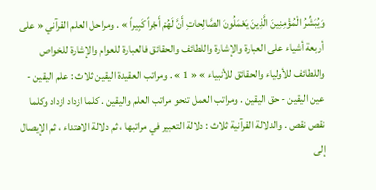وَيُبَشِّرُ الْمُؤْمِنِينَ الَّذِينَ يَعْمَلُونَ الصَّالِحاتِ أَنَّ لَهُمْ أَجْراً كَبِيراً » . ومراحل العلم القرآني « على أربعة أشياء على العبارة والإشارة واللطائف والحقائق فالعبارة للعوام والإشارة للخواص واللطائف للأولياء والحقائق للأنبياء » « 1 » . ومراتب العقيدة اليقين ثلاث : علم اليقين - عين اليقين - حق اليقين . ومراتب العمل تنحو مراتب العلم واليقين . كلما ازداد ازداد وكلما نقص نقص . والدلالة القرآنية ثلاث : دلالة التعبير في مراتبها ، ثم دلالة الاهتداء ، ثم الإيصال إلى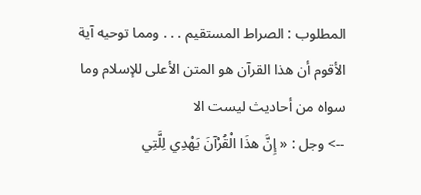المطلوب : الصراط المستقيم . . . ومما توحيه آية الأقوم أن هذا القرآن هو المتن الأعلى للإسلام وما سواه من أحاديث ليست الا
--> وجل : « إِنَّ هذَا الْقُرْآنَ يَهْدِي لِلَّتِي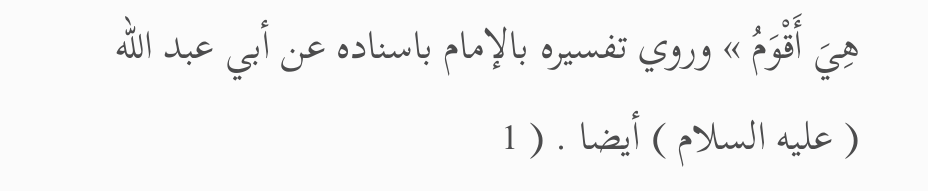هِيَ أَقْوَمُ » وروي تفسيره بالإمام باسناده عن أبي عبد اللّه ( عليه السلام ) أيضا . ( 1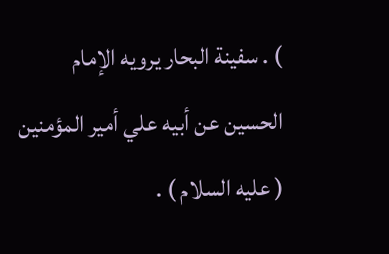) . سفينة البحار يرويه الإمام الحسين عن أبيه علي أمير المؤمنين ( عليه السلام ) .